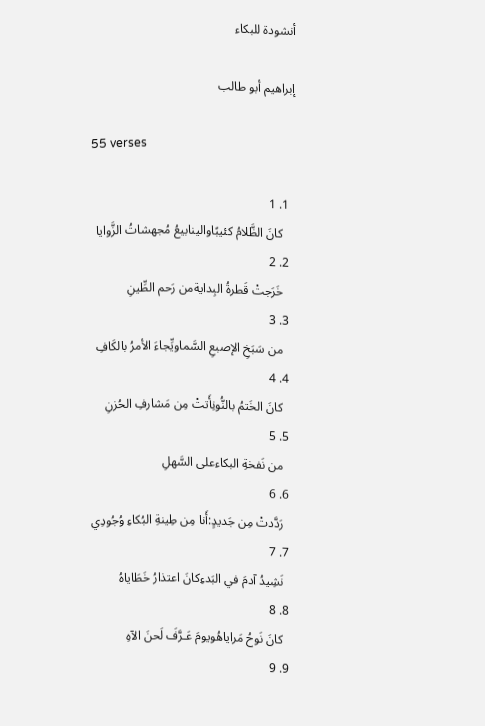أنشودة للبكاء

إبراهيم أبو طالب

55 verses

  1. 1
    كانَ الظَّلامُ كئيبًاوالينابيعُ مُجهشاتُ الزَّوايا
  2. 2
    خَرَجتْ قَطرةُ البِدايةمن رَحم الطِّينِ
  3. 3
    من سَبَخِ الإصبعِ السَّماويِّجاءَ الأمرُ بالكَافِ
  4. 4
    كانَ الخَتمُ بالنُّونِأَتتْ مِن مَشارفِ الحُزنِ
  5. 5
    من نَفخةِ البكاءعلى السَّهلِ
  6. 6
    رَدَّدتْ مِن جَديدٍ:أَنا مِن طِينةِ البُكاءِ وُجُودِي
  7. 7
    نَشِيدُ آدمَ في البَدءِكانَ اعتذارُ خَطَاياهُ
  8. 8
    كانَ نَوحُ مَراياهُويومَ عَـرَّفَ لَحنَ الآهِ
  9. 9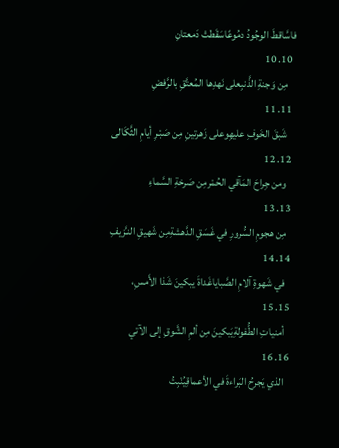فاسَّاقطَ الوجُودُ دمُوعًاسَقَطتْ دَمعتانِ
  10. 10
    مِن وَجنةِ الذَّنبِعلى نَهدِها المُعتَّقِ بالرَّفضِ
  11. 11
    شَبقَ الخَوفِ عليهِوعلى زَهرتينِ مِن صَبْـرِ أيامِ الثَّكَالى
  12. 12
    ومن جِراحَ المَآقي الحُمْرمِن صَرخةِ السَّماءِ
  13. 13
    مِن هجومِ السُّرورِ في غَسَقِ الدَّهشةِمِن شَهيقِ النـَّزيفِ
  14. 14
    في شَهوةِ آلامِ الصَّباياغَداةَ يبكينَ شَذا الأَمسِ،
  15. 15
    أمنياتِ الطُّفولةِيَبكينَ مِن ألمِ الشَّوقِ إلى الآتي
  16. 16
    الذي يَجرحُ البَراءةَ في الأعماقِيُنْبِتُ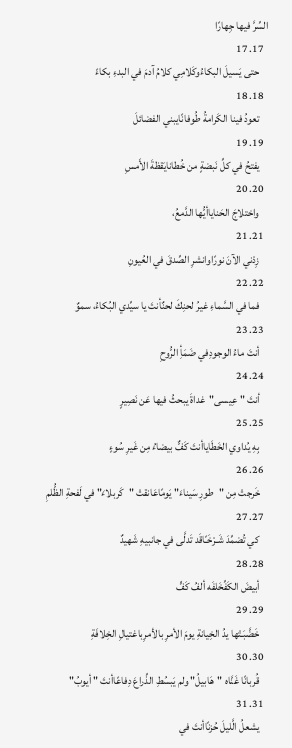السِّرَّ فيها جِهارًا
  17. 17
    حتى يَسيلَ البكاءُوكَلامِي كلامُ آدمَ في البدءِ بكاءً
  18. 18
    تعودُ فينا الكَرامةُ طُوفانًايبني الفضائلَ
  19. 19
    يفتحُ في كلِّ نَبضةٍ من خُطانايَقظةَ الأَمسِ
  20. 20
    واختلاجَ الحَناياأيُّها الدَّمعُ،
  21. 21
    زِدْني الآنَ نورًاوانشرِ الصِّدقَ في العُيونِ
  22. 22
    فما في السَّماءِ غيرُ لحنِكَ لحنٌأنتَ يا سيِّدي البُكاءُ، سموٌ
  23. 23
    أنتَ ماءُ الوجودِفي ضَمَأِ الرُّوحِ
  24. 24
    أنتَ "عِيسى"غداةَ يبحثُ فيها عَن نَصِيرٍ
  25. 25
    بِهِ يُداوي الخَطَاياأنتَ كَفٌّ بيضاءُ مِن غَيرِ سُوءٍ
  26. 26
    خَرجتْ مِن "طورِ سَيناءَ" يَومًاعَانقتْ "كَربلاءَ" في لَفحةِ الظُّلمِ
  27. 27
    كي تُضمِّدَ شَـرْخَـًاقَد تَدلَّى في جانبيهِ شَهيدٌ
  28. 28
    أبيضَ الكَفِّخَلفَه ألفُ كَفٍّ
  29. 29
    خَضَّبَـتْها يدُ الخِيانةِ يومَ الأمرِ بالأمرِباغتيالِ الخِلافَةِ
  30. 30
    قُربانًا غَنَّاه "هَابيلُ" ولم يَبسُطِ الذِّراعَ دِفاعًاأنتَ " أيوبُ"
  31. 31
    يشعلُ الَّليلَ حُزنًاأنتَ في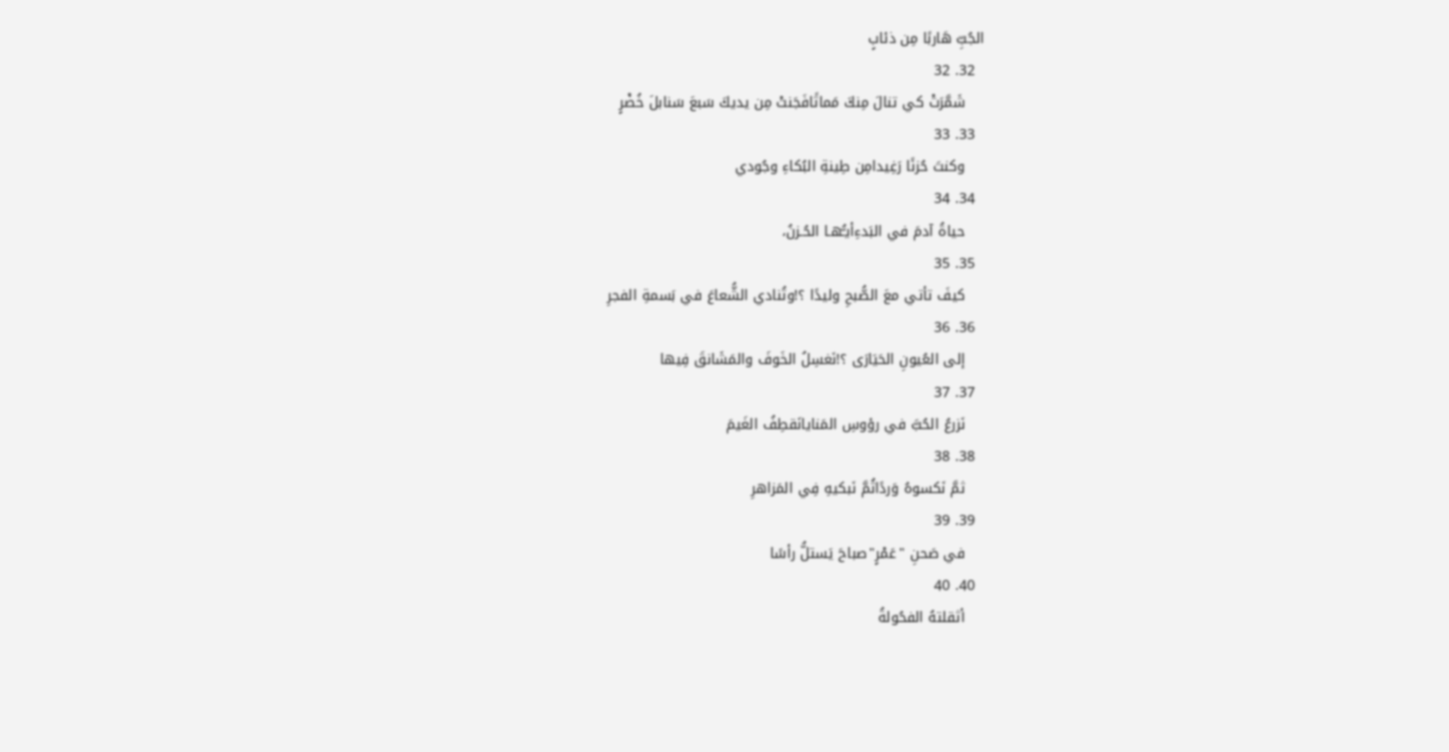الجُبِّ هَاربًا مِن ذئابٍ
  32. 32
    شَمَّرَتْ كي تنالَ مِنكَ مَماتًافَجَنتْ مِن يديكَ سَبعَ سَنابلَ خُضْرٍ
  33. 33
    وكنتَ حُزنًا رَغِيدامِن طِينةِ البُكاءِ وجُودي
  34. 34
    حياةُ آدمَ في البَدءِأيـُّهـا الحُـزنُ،
  35. 35
    كيفَ تأتي معَ الصُّبحِ وليدًا ؟!وتُنادي الشُّعاعَ في بَسمةِ الفجرِ
  36. 36
    إلى العُيونِ الحَيَارَى ؟!نَغسِلُ الخَوفَ والمَشَانقَ فِيها
  37. 37
    نَزرعُ الحُبَّ في رؤوسِ المَنايانَقطِفُ الغَيمَ
  38. 38
    ثمَّ نَكسوهُ وَردًاثُمَّ نَبكيهِ فِي المَزاهرِ
  39. 39
    في صَحنِ "عَمْرٍ"صباحَ يَستلُّ رأسًا
  40. 40
    أثقلتهُ الفحُولةُ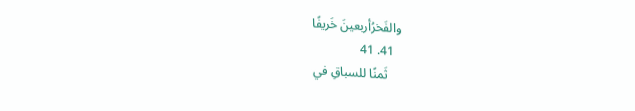والفَخرُأربعينَ خَريفًا
  41. 41
    ثَمنًا للسباقِ في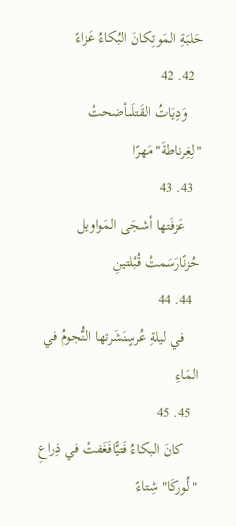حَلبَةِ المَوتِكانَ البُكاءُ عَزاءً
  42. 42
    وَدِيَاتُ القَتلَىأضحتْ "لِغِرناطةَ"مَهرًا
  43. 43
    عَزفَتها أشجَى المَواويل حُزنًارَسَمتْ قُبْلتينِ
  44. 44
    في ليلةِ عُرسٍنَشَرتها النُّجومُ في المَاءِ
  45. 45
    كانَ البكاءُ فَتيًّافَغَفتْ في ذِراعِ "لُوركَا" شِتاءً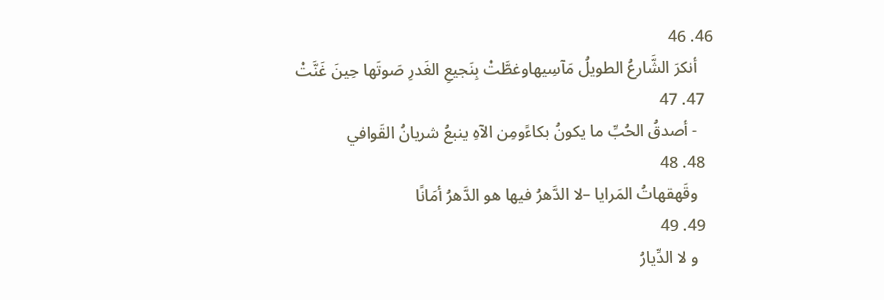46. 46
    أنكرَ الشَّارعُ الطويلُ مَآسِيهاوغطَّتْ بِنَجيعِ الغَدرِ صَوتَها حِينَ غَنَّتْ
  47. 47
    - أصدقُ الحُبِّ ما يكونُ بكاءًومِن الآهِ ينبعُ شريانُ القَوافي
  48. 48
    وقَهقهاتُ المَرايا –لا الدَّهرُ فيها هو الدَّهرُ أمَانًا
  49. 49
    و لا الدِّيارُ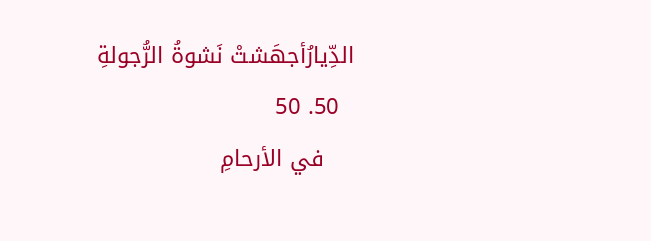الدِّيارُأجهَشتْ نَشوةُ الرُّجولةِ
  50. 50
    في الأرحامِ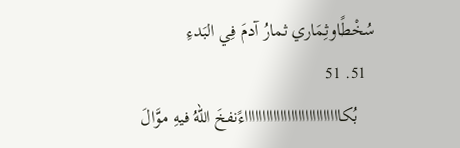سُخْطًاوثِمَاري ثمارُ آدمَ فِي البَدءِ
  51. 51
    بُكاااااااااااااااااااااااااااءًنفخَ اللهُ فيهِ موَّالَ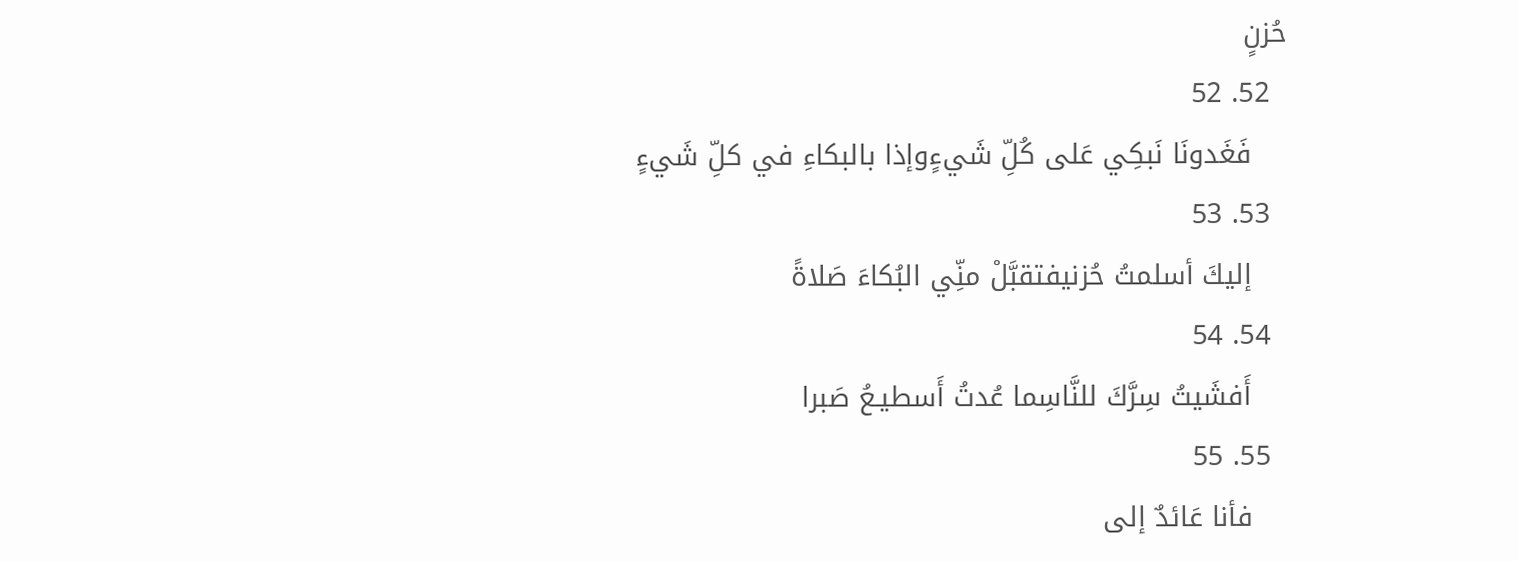حُزنٍ
  52. 52
    فَغَدونَا نَبكِي عَلى كُلِّ شَيءٍوإذا بالبكاءِ في كلِّ شَيءٍ
  53. 53
    إليكَ أسلمتُ حُزنيفتقبَّلْ منِّي البُكاءَ صَلاةً
  54. 54
    أَفشَيتُ سِرَّكَ للنَّاسِما عُدتُ أَسطيـعُ صَبرا
  55. 55
    فأنا عَائدٌ إلى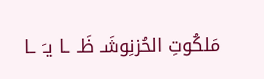مَلكُوتِ الحُزنِوشَـ ظَـ ـا يـَ ـا